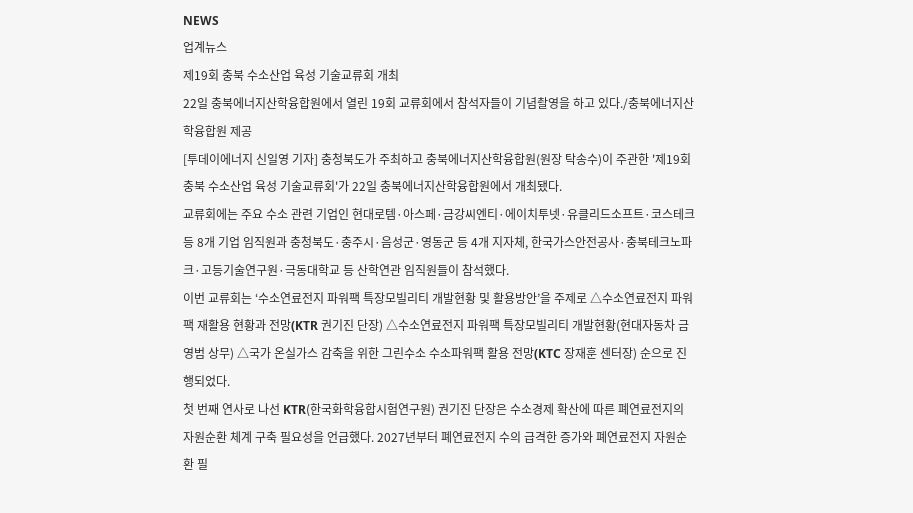NEWS
업계뉴스
제19회 충북 수소산업 육성 기술교류회 개최
22일 충북에너지산학융합원에서 열린 19회 교류회에서 참석자들이 기념촬영을 하고 있다./충북에너지산학융합원 제공
[투데이에너지 신일영 기자] 충청북도가 주최하고 충북에너지산학융합원(원장 탁송수)이 주관한 '제19회 충북 수소산업 육성 기술교류회'가 22일 충북에너지산학융합원에서 개최됐다.
교류회에는 주요 수소 관련 기업인 현대로템·아스페·금강씨엔티·에이치투넷·유클리드소프트·코스테크 등 8개 기업 임직원과 충청북도·충주시·음성군·영동군 등 4개 지자체, 한국가스안전공사·충북테크노파크·고등기술연구원·극동대학교 등 산학연관 임직원들이 참석했다.
이번 교류회는 ‘수소연료전지 파워팩 특장모빌리티 개발현황 및 활용방안’을 주제로 △수소연료전지 파워팩 재활용 현황과 전망(KTR 권기진 단장) △수소연료전지 파워팩 특장모빌리티 개발현황(현대자동차 금영범 상무) △국가 온실가스 감축을 위한 그린수소 수소파워팩 활용 전망(KTC 장재훈 센터장) 순으로 진행되었다.
첫 번째 연사로 나선 KTR(한국화학융합시험연구원) 권기진 단장은 수소경제 확산에 따른 폐연료전지의 자원순환 체계 구축 필요성을 언급했다. 2027년부터 폐연료전지 수의 급격한 증가와 폐연료전지 자원순환 필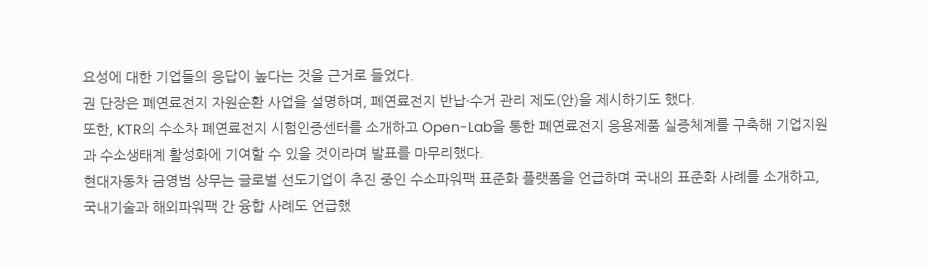요성에 대한 기업들의 응답이 높다는 것을 근거로 들었다.
권 단장은 폐연료전지 자원순환 사업을 설명하며, 폐연료전지 반납·수거 관리 제도(안)을 제시하기도 했다.
또한, KTR의 수소차 폐연료전지 시험인증센터를 소개하고 Open-Lab을 통한 폐연료전지 응용제품 실증체계를 구축해 기업지원과 수소생태계 활성화에 기여할 수 있을 것이라며 발표를 마무리했다.
현대자동차 금영범 상무는 글로벌 선도기업이 추진 중인 수소파워팩 표준화 플랫폼을 언급하며 국내의 표준화 사례를 소개하고, 국내기술과 해외파워팩 간 융합 사례도 언급했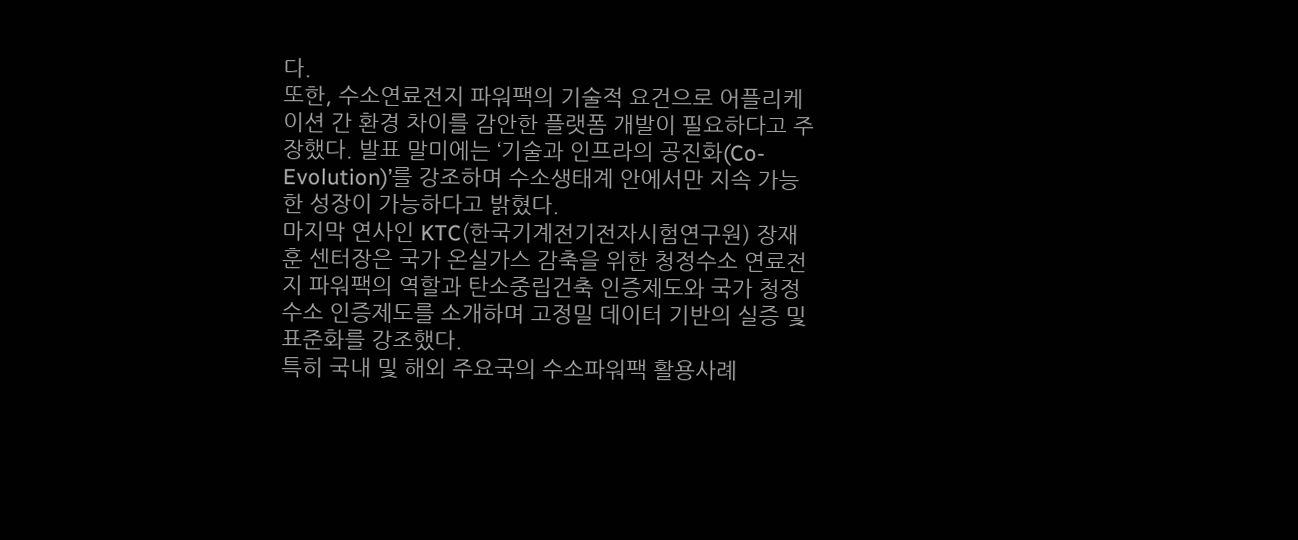다.
또한, 수소연료전지 파워팩의 기술적 요건으로 어플리케이션 간 환경 차이를 감안한 플랫폼 개발이 필요하다고 주장했다. 발표 말미에는 ‘기술과 인프라의 공진화(Co-Evolution)’를 강조하며 수소생태계 안에서만 지속 가능한 성장이 가능하다고 밝혔다.
마지막 연사인 KTC(한국기계전기전자시험연구원) 장재훈 센터장은 국가 온실가스 감축을 위한 청정수소 연료전지 파워팩의 역할과 탄소중립건축 인증제도와 국가 청정수소 인증제도를 소개하며 고정밀 데이터 기반의 실증 및 표준화를 강조했다.
특히 국내 및 해외 주요국의 수소파워팩 활용사례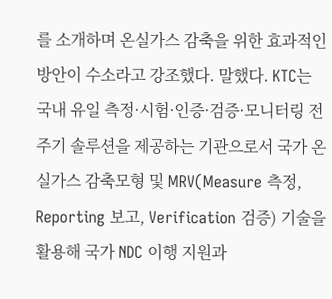를 소개하며 온실가스 감축을 위한 효과적인 방안이 수소라고 강조했다. 말했다. KTC는 국내 유일 측정·시험·인증·검증·모니터링 전주기 솔루션을 제공하는 기관으로서 국가 온실가스 감축모형 및 MRV(Measure 측정, Reporting 보고, Verification 검증) 기술을 활용해 국가 NDC 이행 지원과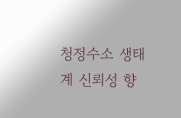청정수소 생태계 신뢰성 향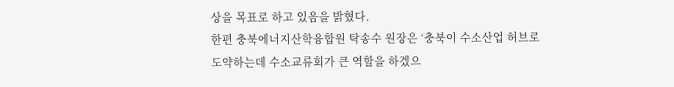상을 목표로 하고 있음을 밝혔다.
한편 충북에너지산학융합원 탁송수 원장은 ‘충북이 수소산업 허브로 도약하는데 수소교류회가 큰 역할을 하겠으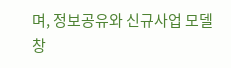며, 정보공유와 신규사업 모델 창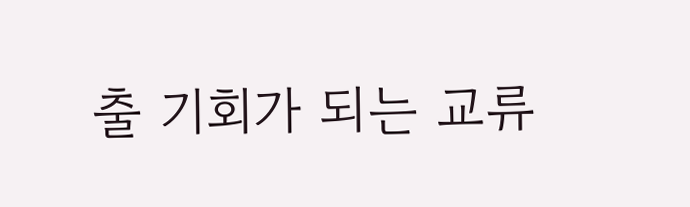출 기회가 되는 교류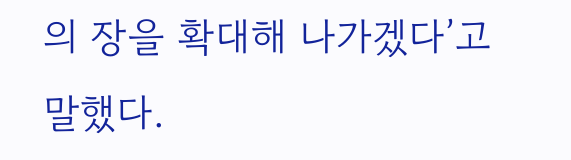의 장을 확대해 나가겠다’고 말했다.